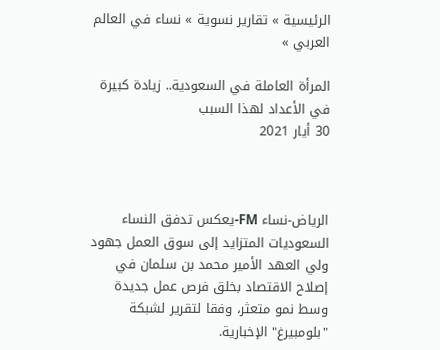الرئيسية » تقارير نسوية » نساء في العالم العربي »

المرأة العاملة في السعودية.. زيادة كبيرة في الأعداد لهذا السبب
30 أيار 2021



الرياض-نساء FM-يعكس تدفق النساء السعوديات المتزايد إلى سوق العمل جهود ولي العهد الأمير محمد بن سلمان في إصلاح الاقتصاد بخلق فرص عمل جديدة وسط نمو متعثر، وفقا لتقرير لشبكة "بلومبيرغ" الإخبارية.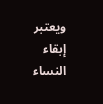ويعتبر إبقاء النساء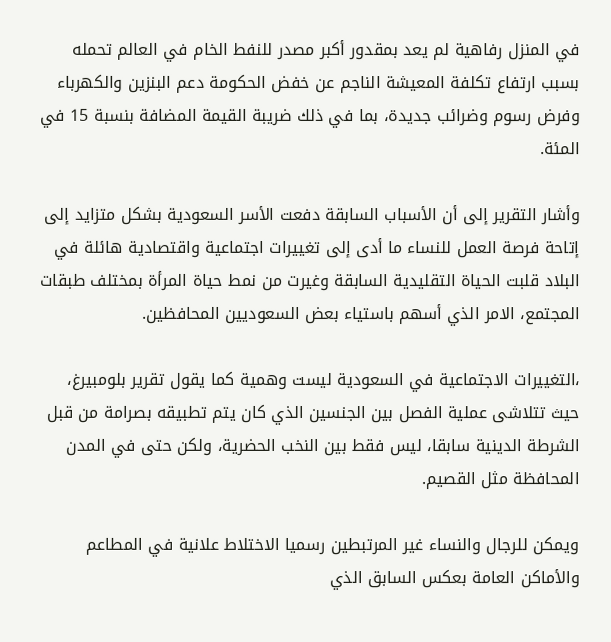في المنزل رفاهية لم يعد بمقدور أكبر مصدر للنفط الخام في العالم تحمله بسبب ارتفاع تكلفة المعيشة الناجم عن خفض الحكومة دعم البنزين والكهرباء وفرض رسوم وضرائب جديدة، بما في ذلك ضريبة القيمة المضافة بنسبة 15 في المئة.

وأشار التقرير إلى أن الأسباب السابقة دفعت الأسر السعودية بشكل متزايد إلى إتاحة فرصة العمل للنساء ما أدى إلى تغييرات اجتماعية واقتصادية هائلة في البلاد قلبت الحياة التقليدية السابقة وغيرت من نمط حياة المرأة بمختلف طبقات المجتمع، الامر الذي أسهم باستياء بعض السعوديين المحافظين.

،التغييرات الاجتماعية في السعودية ليست وهمية كما يقول تقرير بلومبيرغ، حيث تتلاشى عملية الفصل بين الجنسين الذي كان يتم تطبيقه بصرامة من قبل الشرطة الدينية سابقا، ليس فقط بين النخب الحضرية، ولكن حتى في المدن المحافظة مثل القصيم.

ويمكن للرجال والنساء غير المرتبطين رسميا الاختلاط علانية في المطاعم والأماكن العامة بعكس السابق الذي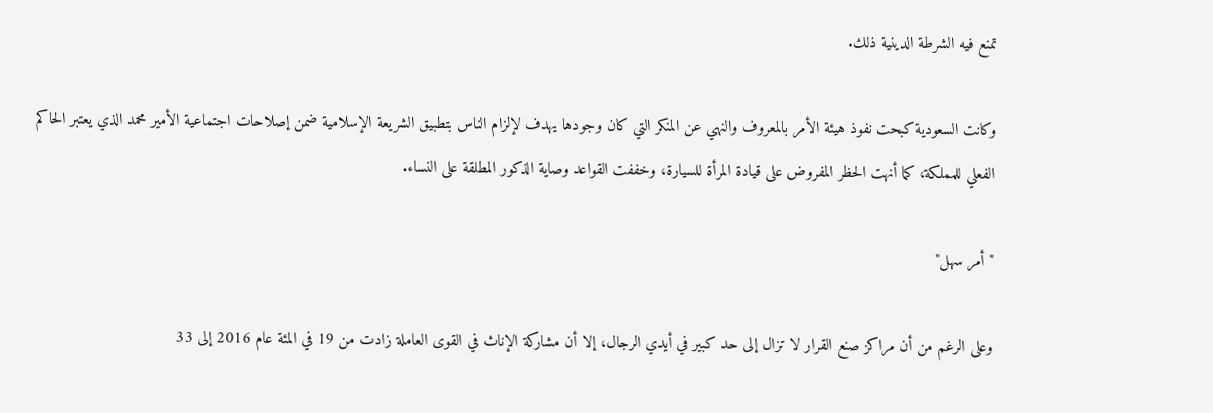تمنع فيه الشرطة الدينية ذلك.

وكانت السعودية كبحت نفوذ هيئة الأمر بالمعروف والنهي عن المنكر التي كان وجودها يهدف لإلزام الناس بتطبيق الشريعة الإسلامية ضمن إصلاحات اجتماعية الأمير محمد الذي يعتبر الحاكم الفعلي للمملكة، كما أنهت الحظر المفروض على قيادة المرأة للسيارة، وخففت القواعد وصاية الذكور المطلقة على النساء.

"أمر سهل"

وعلى الرغم من أن مراكز صنع القرار لا تزال إلى حد كبير في أيدي الرجال، إلا أن مشاركة الإناث في القوى العاملة زادت من 19 في المئة عام 2016 إلى 33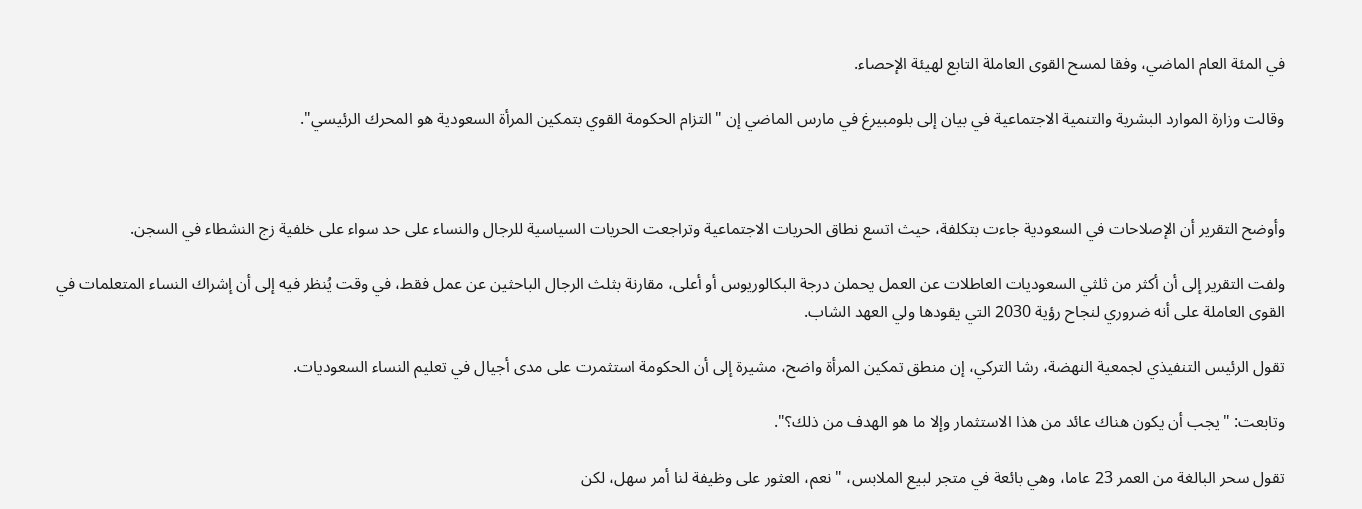في المئة العام الماضي، وفقا لمسح القوى العاملة التابع لهيئة الإحصاء.

وقالت وزارة الموارد البشرية والتنمية الاجتماعية في بيان إلى بلومبيرغ في مارس الماضي إن "التزام الحكومة القوي بتمكين المرأة السعودية هو المحرك الرئيسي".



وأوضح التقرير أن الإصلاحات في السعودية جاءت بتكلفة، حيث اتسع نطاق الحريات الاجتماعية وتراجعت الحريات السياسية للرجال والنساء على حد سواء على خلفية زج النشطاء في السجن.

ولفت التقرير إلى أن أكثر من ثلثي السعوديات العاطلات عن العمل يحملن درجة البكالوريوس أو أعلى، مقارنة بثلث الرجال الباحثين عن عمل فقط، في وقت يُنظر فيه إلى أن إشراك النساء المتعلمات في القوى العاملة على أنه ضروري لنجاح رؤية 2030 التي يقودها ولي العهد الشاب.

تقول الرئيس التنفيذي لجمعية النهضة، رشا التركي، إن منطق تمكين المرأة واضح، مشيرة إلى أن الحكومة استثمرت على مدى أجيال في تعليم النساء السعوديات.

وتابعت: "يجب أن يكون هناك عائد من هذا الاستثمار وإلا ما هو الهدف من ذلك؟".

تقول سحر البالغة من العمر 23 عاما، وهي بائعة في متجر لبيع الملابس، "نعم، العثور على وظيفة لنا أمر سهل، لكن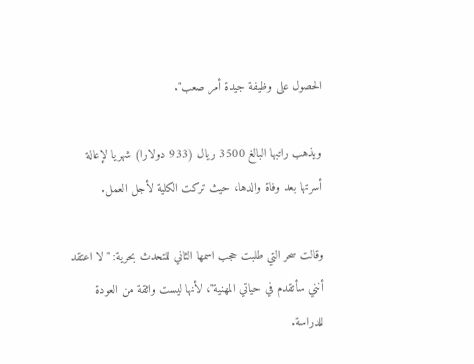الحصول على وظيفة جيدة أمر صعب".

ويذهب راتبها البالغ 3500 ريال (933 دولارا) شهريا لإعالة أسرتها بعد وفاة والدها، حيث تركت الكلية لأجل العمل.

وقالت سحر التي طلبت حجب اسمها الثاني للتحدث بحرية: "لا اعتقد أنني سأتقدم في حياتي المهنية"، لأنها ليست واثقة من العودة للدراسة.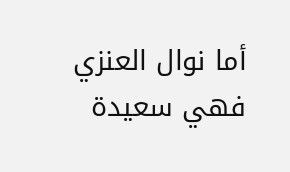أما نوال العنزي فهي سعيدة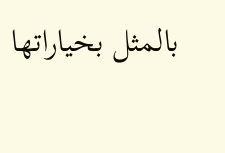بالمثل بخياراتها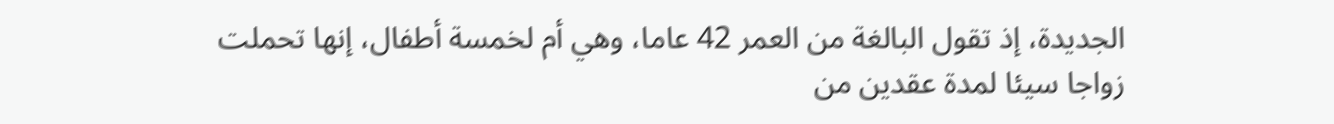الجديدة، إذ تقول البالغة من العمر 42 عاما، وهي أم لخمسة أطفال، إنها تحملت زواجا سيئا لمدة عقدين من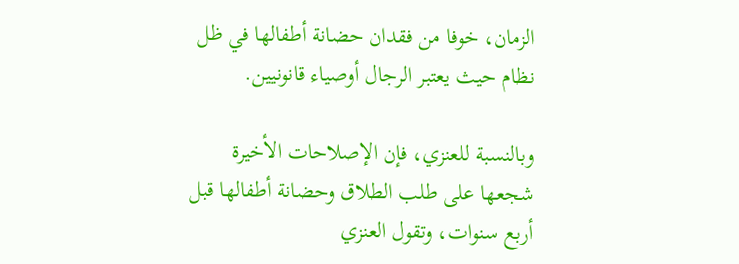الزمان، خوفا من فقدان حضانة أطفالها في ظل نظام حيث يعتبر الرجال أوصياء قانونيين.

وبالنسبة للعنزي، فإن الإصلاحات الأخيرة شجعها على طلب الطلاق وحضانة أطفالها قبل أربع سنوات، وتقول العنزي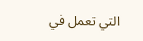التي تعمل في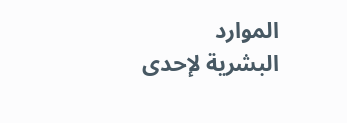الموارد البشرية لإحدى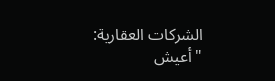الشركات العقارية: "أعيش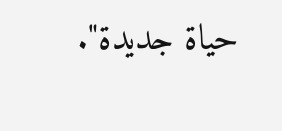حياة جديدة".